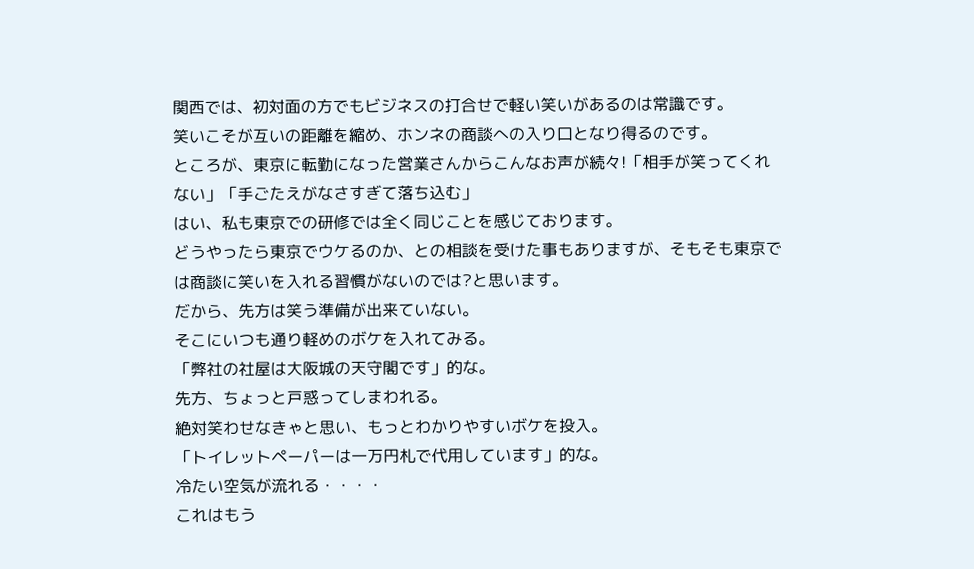関西では、初対面の方でもビジネスの打合せで軽い笑いがあるのは常識です。
笑いこそが互いの距離を縮め、ホンネの商談への入り口となり得るのです。
ところが、東京に転勤になった営業さんからこんなお声が続々!「相手が笑ってくれない」「手ごたえがなさすぎて落ち込む」
はい、私も東京での研修では全く同じことを感じております。
どうやったら東京でウケるのか、との相談を受けた事もありますが、そもそも東京では商談に笑いを入れる習慣がないのでは?と思います。
だから、先方は笑う準備が出来ていない。
そこにいつも通り軽めのボケを入れてみる。
「弊社の社屋は大阪城の天守閣です」的な。
先方、ちょっと戸惑ってしまわれる。
絶対笑わせなきゃと思い、もっとわかりやすいボケを投入。
「トイレットペーパーは一万円札で代用しています」的な。
冷たい空気が流れる・・・・
これはもう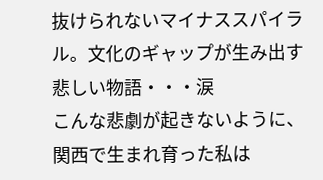抜けられないマイナススパイラル。文化のギャップが生み出す悲しい物語・・・涙
こんな悲劇が起きないように、関西で生まれ育った私は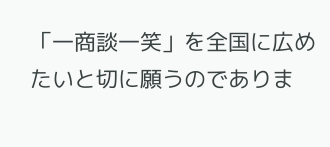「一商談一笑」を全国に広めたいと切に願うのでありま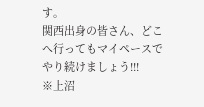す。
関西出身の皆さん、どこへ行ってもマイペースでやり続けましょう!!!
※上沼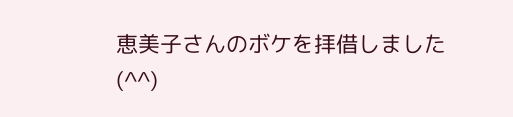恵美子さんのボケを拝借しました(^^)